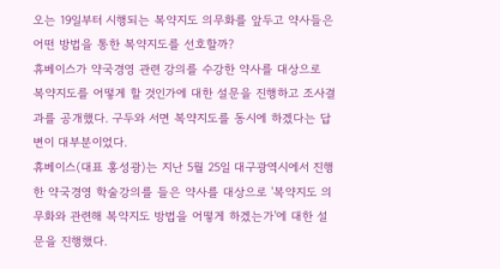오는 19일부터 시행되는 복약지도 의무화를 앞두고 약사들은 어떤 방법을 통한 복약지도를 선호할까?
휴베이스가 약국경영 관련 강의를 수강한 약사를 대상으로 복약지도를 어떻게 할 것인가에 대한 설문을 진행하고 조사결과를 공개했다. 구두와 서면 복약지도를 동시에 하겠다는 답변이 대부분이었다.
휴베이스(대표 홍성광)는 지난 5월 25일 대구광역시에서 진행한 약국경영 학술강의를 들은 약사를 대상으로 '복약지도 의무화와 관련해 복약지도 방법을 어떻게 하겠는가'에 대한 설문을 진행했다.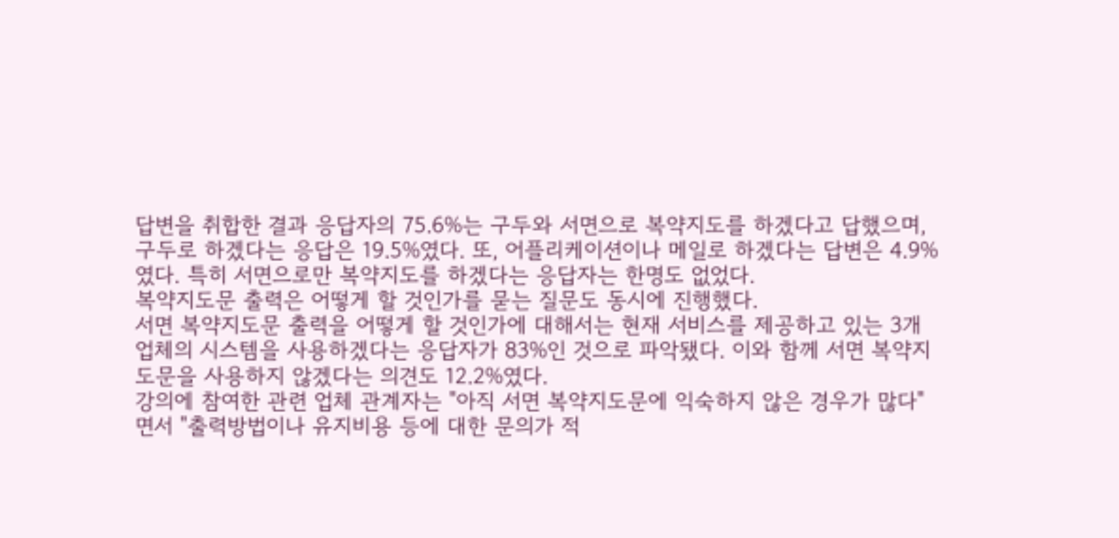답변을 취합한 결과 응답자의 75.6%는 구두와 서면으로 복약지도를 하겠다고 답했으며, 구두로 하겠다는 응답은 19.5%였다. 또, 어플리케이션이나 메일로 하겠다는 답변은 4.9%였다. 특히 서면으로만 복약지도를 하겠다는 응답자는 한명도 없었다.
복약지도문 출력은 어떻게 할 것인가를 묻는 질문도 동시에 진행했다.
서면 복약지도문 출력을 어떻게 할 것인가에 대해서는 현재 서비스를 제공하고 있는 3개 업체의 시스템을 사용하겠다는 응답자가 83%인 것으로 파악됐다. 이와 함께 서면 복약지도문을 사용하지 않겠다는 의견도 12.2%였다.
강의에 참여한 관련 업체 관계자는 "아직 서면 복약지도문에 익숙하지 않은 경우가 많다"면서 "출력방법이나 유지비용 등에 대한 문의가 적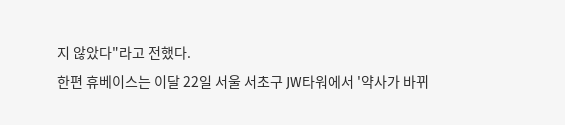지 않았다"라고 전했다.
한편 휴베이스는 이달 22일 서울 서초구 JW타워에서 '약사가 바뀌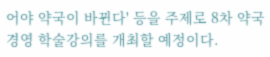어야 약국이 바뀐다' 등을 주제로 8차 약국경영 학술강의를 개최할 예정이다.